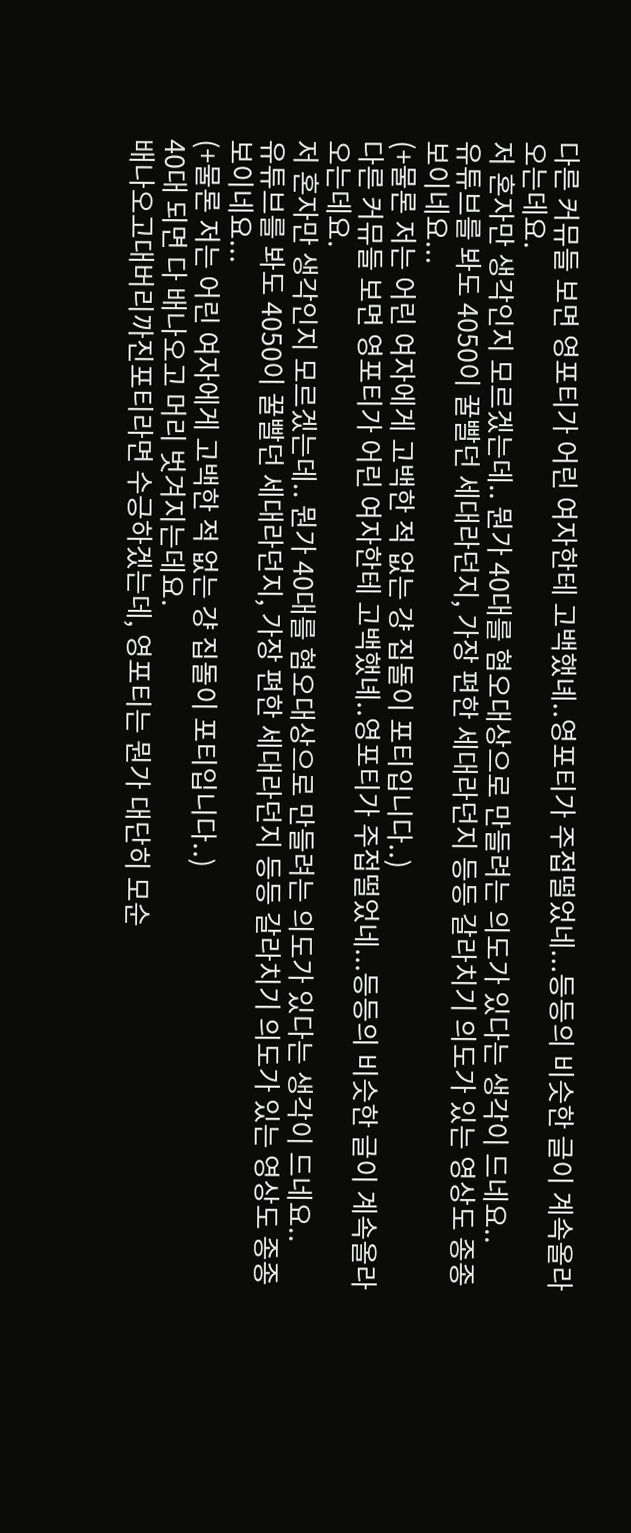다른 커뮤들 보면 영포티가 어린 여자한테 고백했녜..영포티가 주접떨었네...등등의 비슷한 글이 계속올라오는데요.
저 혼자만 생각인지 모르겠는데.. 뭔가 40대를 혐오대상으로 만들려는 의도가 있다는 생각이 드네요..
유튜브를 봐도 4050이 꿀빨던 세대라던지, 가장 편한 세대라던지 등등 갈라치기 의도가 있는 영상도 종종 보이네요...
(+물론 저는 어린 여자에게 고백한 적 없는 걍 집돌이 포티입니다..)
다른 커뮤들 보면 영포티가 어린 여자한테 고백했녜..영포티가 주접떨었네...등등의 비슷한 글이 계속올라오는데요.
저 혼자만 생각인지 모르겠는데.. 뭔가 40대를 혐오대상으로 만들려는 의도가 있다는 생각이 드네요..
유튜브를 봐도 4050이 꿀빨던 세대라던지, 가장 편한 세대라던지 등등 갈라치기 의도가 있는 영상도 종종 보이네요...
(+물론 저는 어린 여자에게 고백한 적 없는 걍 집돌이 포티입니다..)
40대 되면 다 배나오고 머리 벗겨지는데요.
배나오고대버리까진포티라면 수긍하겠는데, 영포티는 뭔가 대단히 모순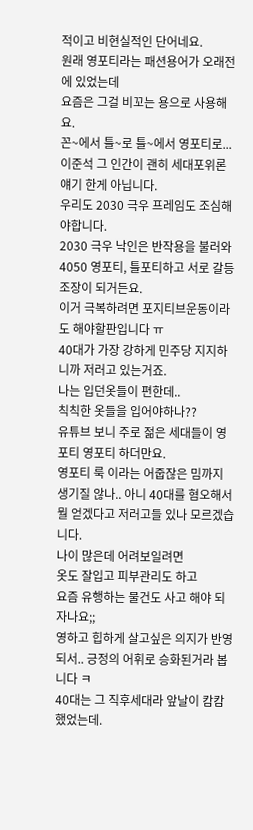적이고 비현실적인 단어네요.
원래 영포티라는 패션용어가 오래전에 있었는데
요즘은 그걸 비꼬는 용으로 사용해요.
꼰~에서 틀~로 틀~에서 영포티로...
이준석 그 인간이 괜히 세대포위론 얘기 한게 아닙니다.
우리도 2030 극우 프레임도 조심해야합니다.
2030 극우 낙인은 반작용을 불러와
4050 영포티, 틀포티하고 서로 갈등 조장이 되거든요.
이거 극복하려면 포지티브운동이라도 해야할판입니다 ㅠ
40대가 가장 강하게 민주당 지지하니까 저러고 있는거죠.
나는 입던옷들이 편한데..
칙칙한 옷들을 입어야하나??
유튜브 보니 주로 젊은 세대들이 영포티 영포티 하더만요.
영포티 룩 이라는 어줍잖은 밈까지 생기질 않나.. 아니 40대를 혐오해서 뭘 얻겠다고 저러고들 있나 모르겠습니다.
나이 많은데 어려보일려면
옷도 잘입고 피부관리도 하고
요즘 유행하는 물건도 사고 해야 되자나요;;
영하고 힙하게 살고싶은 의지가 반영되서.. 긍정의 어휘로 승화된거라 봅니다 ㅋ
40대는 그 직후세대라 앞날이 캄캄했었는데.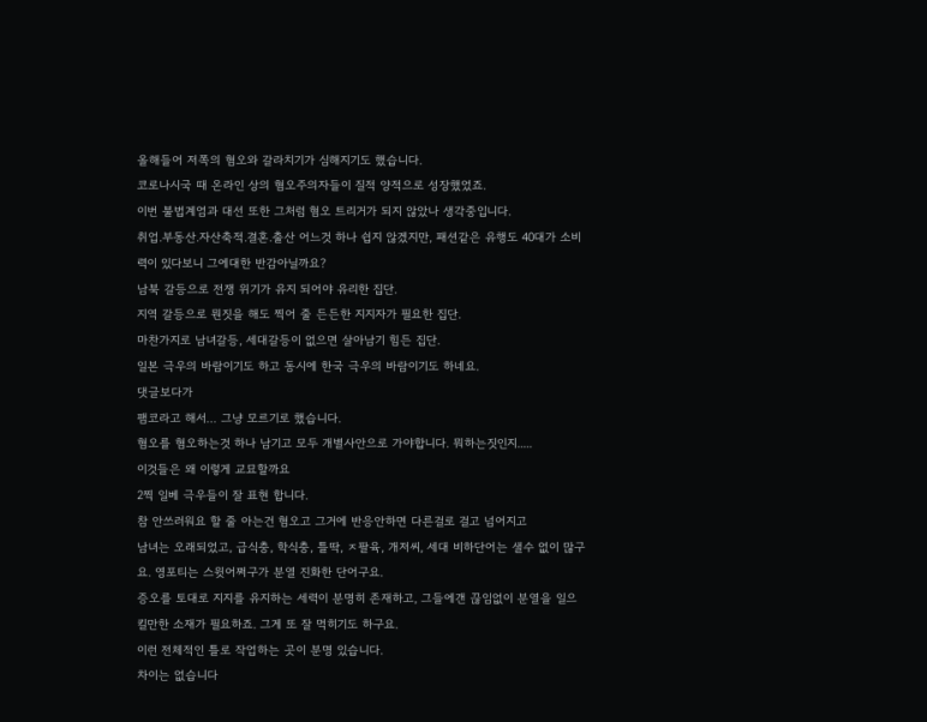올해들어 저쪽의 혐오와 갈라치기가 심해지기도 했습니다.
코로나시국 때 온라인 상의 혐오주의자들이 질적 양적으로 성장했었죠.
이번 불법계엄과 대선 또한 그처럼 혐오 트리거가 되지 않았나 생각중입니다.
취업.부동산.자산축적.결혼.출산 어느것 하나 쉽지 않겠지만, 패션같은 유행도 40대가 소비력이 있다보니 그에대한 반감아닐까요?
남북 갈등으로 전쟁 위기가 유지 되어야 유리한 집단.
지역 갈등으로 뭔짓을 해도 찍어 줄 든든한 지지자가 필요한 집단.
마찬가지로 남녀갈등, 세대갈등이 없으면 살아남기 힘든 집단.
일본 극우의 바람이기도 하고 동시에 한국 극우의 바람이기도 하네요.
댓글보다가
팸코라고 해서… 그냥 모르기로 했습니다.
혐오를 혐오하는것 하나 남기고 모두 개별사안으로 가야합니다. 뭐하는짓인지.....
이것들은 왜 이렇게 교묘할까요
2찍 일베 극우들이 잘 표현 합니다.
참 안쓰러워요 할 줄 아는건 혐오고 그거에 반응안하면 다른걸로 걸고 넘어지고
남녀는 오래되었고, 급식충, 학식충, 틀딱, ㅈ팔육, 개저씨, 세대 비하단어는 샐수 없이 많구요. 영포티는 스윗어쩌구가 분열 진화한 단어구요.
증오를 토대로 지지를 유지하는 세력이 분명히 존재하고, 그들에갠 끊임없이 분열을 일으킬만한 소재가 필요하죠. 그게 또 잘 먹히기도 하구요.
이런 전체적인 틀로 작업하는 곳이 분명 있습니다.
차이는 없습니다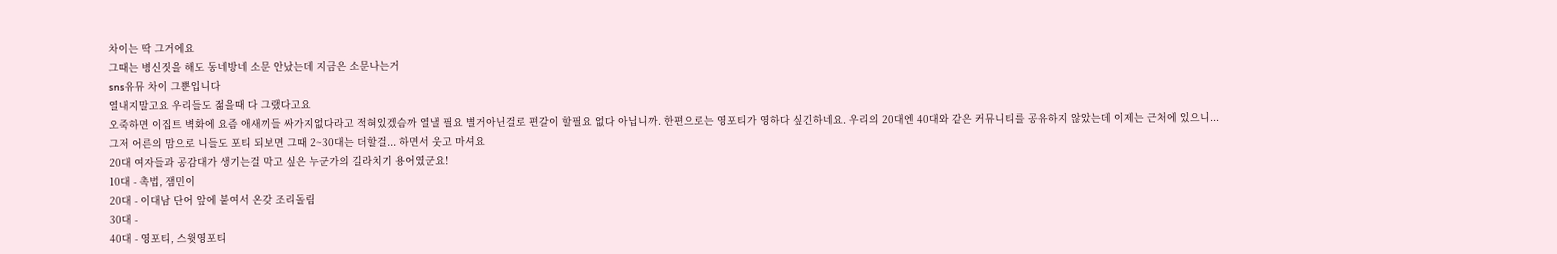차이는 딱 그거에요
그때는 병신짓을 해도 동네방네 소문 안났는데 지금은 소문나는거
sns유뮤 차이 그뿐입니다
열내지말고요 우리들도 젊을때 다 그랬다고요
오죽하면 이집트 벽화에 요즘 애새끼들 싸가지없다라고 적혀있겠슴까 열낼 필요 별거아닌걸로 편갈이 할필요 없다 아닙니까. 한편으로는 영포티가 영하다 싶긴하네요. 우리의 20대엔 40대와 같은 커뮤니티를 공유하지 않았는데 이제는 근처에 있으니...
그저 어른의 맘으로 니들도 포티 되보면 그때 2~30대는 더할걸... 하면서 웃고 마셔요
20대 여자들과 공감대가 생기는걸 막고 싶은 누군가의 길라치기 용어였군요!
10대 - 촉법, 잼민이
20대 - 이대남 단어 앞에 붙여서 온갖 조리돌림
30대 -
40대 - 영포티, 스윗영포티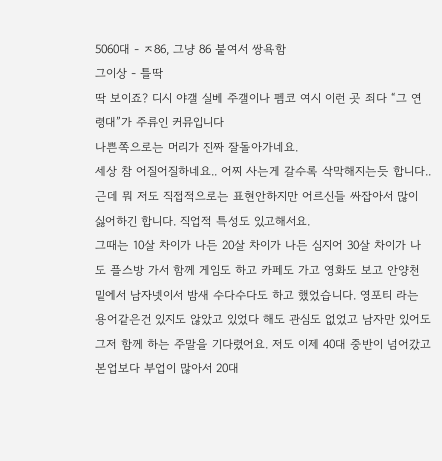5060대 - ㅈ86, 그냥 86 붙여서 쌍욕함
그이상 - 틀딱
딱 보이죠? 디시 야갤 실베 주갤이나 펨코 여시 이런 곳 죄다 “그 연령대”가 주류인 커뮤입니다
나쁜쪽으로는 머리가 진짜 잘돌아가네요.
세상 참 어질어질하네요.. 어찌 사는게 갈수록 삭막해지는듯 합니다..
근데 뭐 저도 직접적으로는 표현안하지만 어르신들 싸잡아서 많이 싫어하긴 합니다. 직업적 특성도 있고해서요.
그때는 10살 차이가 나든 20살 차이가 나든 심지어 30살 차이가 나도 플스방 가서 함께 게임도 하고 카페도 가고 영화도 보고 안양천 밑에서 남자넷이서 밤새 수다수다도 하고 했었습니다. 영포티 라는 용어같은건 있지도 않았고 있었다 해도 관심도 없었고 남자만 있어도 그저 함께 하는 주말을 기다렸어요. 저도 이제 40대 중반이 넘어갔고 본업보다 부업이 많아서 20대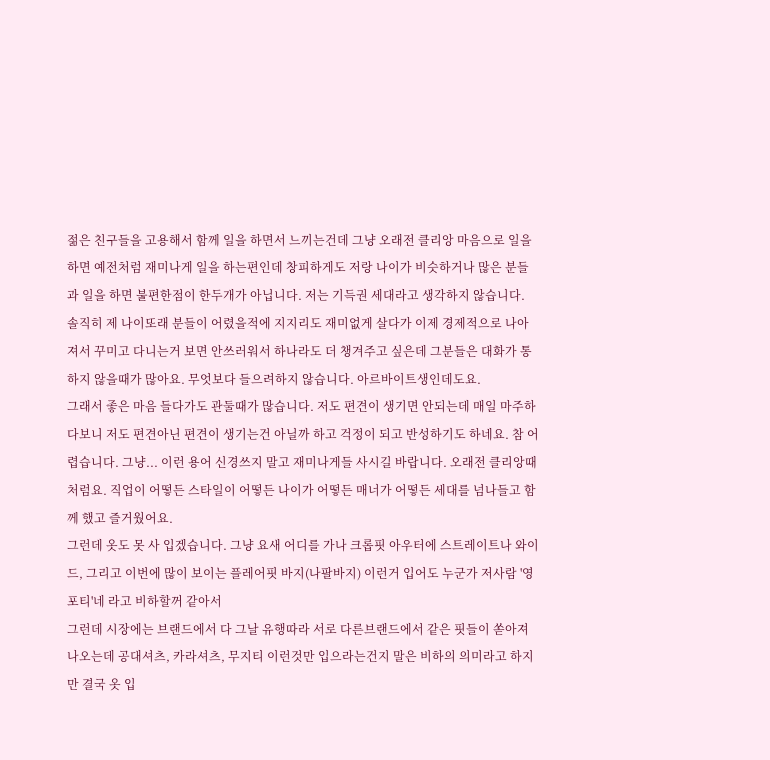젊은 친구들을 고용해서 함께 일을 하면서 느끼는건데 그냥 오래전 클리앙 마음으로 일을 하면 예전처럼 재미나게 일을 하는편인데 창피하게도 저랑 나이가 비슷하거나 많은 분들과 일을 하면 불편한점이 한두개가 아닙니다. 저는 기득권 세대라고 생각하지 않습니다. 솔직히 제 나이또래 분들이 어렸을적에 지지리도 재미없게 살다가 이제 경제적으로 나아져서 꾸미고 다니는거 보면 안쓰러워서 하나라도 더 챙겨주고 싶은데 그분들은 대화가 통하지 않을때가 많아요. 무엇보다 들으려하지 않습니다. 아르바이트생인데도요.
그래서 좋은 마음 들다가도 관둘때가 많습니다. 저도 편견이 생기면 안되는데 매일 마주하다보니 저도 편견아닌 편견이 생기는건 아닐까 하고 걱정이 되고 반성하기도 하네요. 참 어렵습니다. 그냥... 이런 용어 신경쓰지 말고 재미나게들 사시길 바랍니다. 오래전 클리앙때처럼요. 직업이 어떻든 스타일이 어떻든 나이가 어떻든 매너가 어떻든 세대를 넘나들고 함께 했고 즐거웠어요.
그런데 옷도 못 사 입겠습니다. 그냥 요새 어디를 가나 크롭핏 아우터에 스트레이트나 와이드, 그리고 이번에 많이 보이는 플레어핏 바지(나팔바지) 이런거 입어도 누군가 저사람 '영포티'네 라고 비하할꺼 같아서
그런데 시장에는 브랜드에서 다 그날 유행따라 서로 다른브랜드에서 같은 핏들이 쏟아져 나오는데 공대셔츠, 카라셔츠, 무지티 이런것만 입으라는건지 말은 비하의 의미라고 하지만 결국 옷 입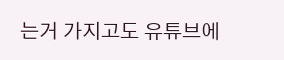는거 가지고도 유튜브에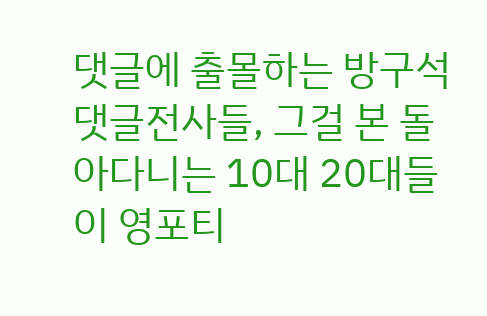댓글에 출몰하는 방구석댓글전사들, 그걸 본 돌아다니는 10대 20대들이 영포티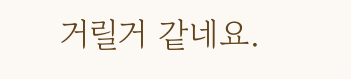거릴거 같네요.